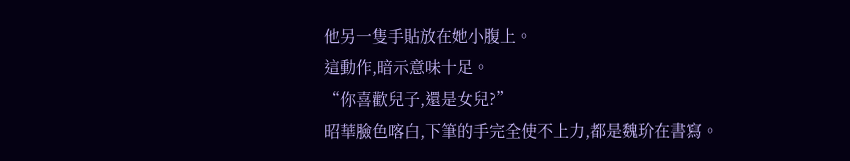他另一隻手貼放在她小腹上。
這動作,暗示意味十足。
“你喜歡兒子,還是女兒?”
昭華臉色喀白,下筆的手完全使不上力,都是魏玠在書寫。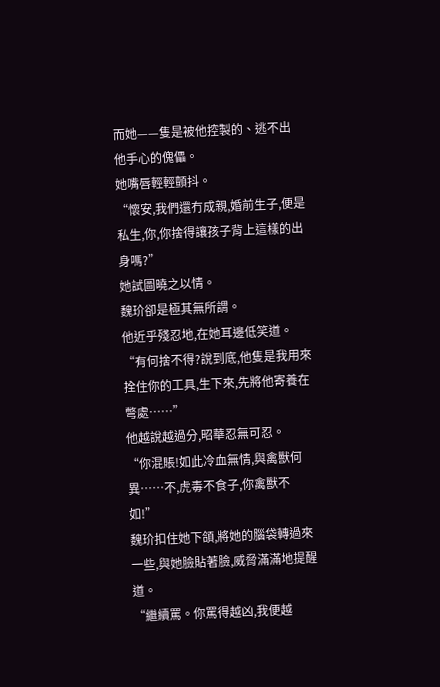而她——隻是被他控製的、逃不出他手心的傀儡。
她嘴唇輕輕顫抖。
“懷安,我們還冇成親,婚前生子,便是私生,你,你捨得讓孩子背上這樣的出身嗎?”
她試圖曉之以情。
魏玠卻是極其無所謂。
他近乎殘忍地,在她耳邊低笑道。
“有何捨不得?說到底,他隻是我用來拴住你的工具,生下來,先將他寄養在彆處……”
他越說越過分,昭華忍無可忍。
“你混賬!如此冷血無情,與禽獸何異……不,虎毒不食子,你禽獸不如!”
魏玠扣住她下頜,將她的腦袋轉過來一些,與她臉貼著臉,威脅滿滿地提醒道。
“繼續罵。你罵得越凶,我便越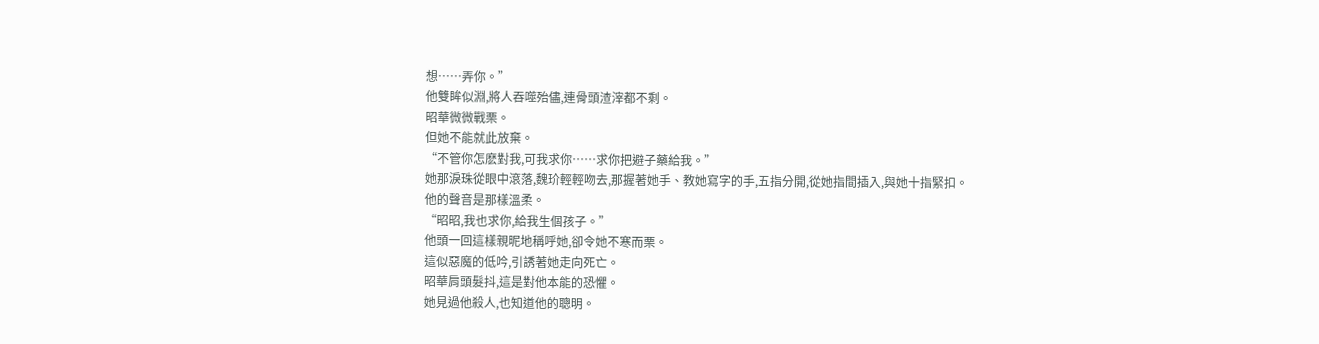想……弄你。”
他雙眸似淵,將人吞噬殆儘,連骨頭渣滓都不剩。
昭華微微戰栗。
但她不能就此放棄。
“不管你怎麽對我,可我求你……求你把避子藥給我。”
她那淚珠從眼中滾落,魏玠輕輕吻去,那握著她手、教她寫字的手,五指分開,從她指間插入,與她十指緊扣。
他的聲音是那樣溫柔。
“昭昭,我也求你,給我生個孩子。”
他頭一回這樣親昵地稱呼她,卻令她不寒而栗。
這似惡魔的低吟,引誘著她走向死亡。
昭華肩頭髮抖,這是對他本能的恐懼。
她見過他殺人,也知道他的聰明。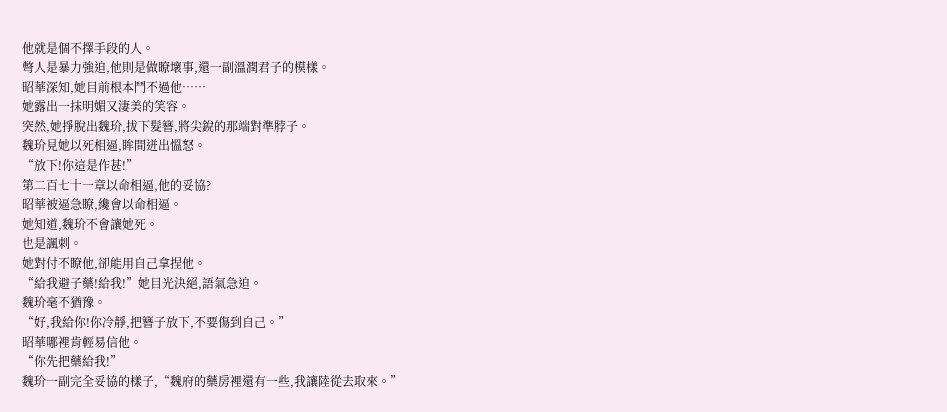他就是個不擇手段的人。
彆人是暴力強迫,他則是做瞭壞事,還一副溫潤君子的模樣。
昭華深知,她目前根本鬥不過他……
她露出一抹明媚又淒美的笑容。
突然,她掙脫出魏玠,拔下髮簪,將尖銳的那端對準脖子。
魏玠見她以死相逼,眸間迸出慍怒。
“放下!你這是作甚!”
第二百七十一章以命相逼,他的妥協?
昭華被逼急瞭,纔會以命相逼。
她知道,魏玠不會讓她死。
也是諷刺。
她對付不瞭他,卻能用自己拿捏他。
“給我避子藥!給我!”她目光決絕,語氣急迫。
魏玠毫不猶豫。
“好,我給你!你冷靜,把簪子放下,不要傷到自己。”
昭華哪裡肯輕易信他。
“你先把藥給我!”
魏玠一副完全妥協的樣子,“魏府的藥房裡還有一些,我讓陸從去取來。”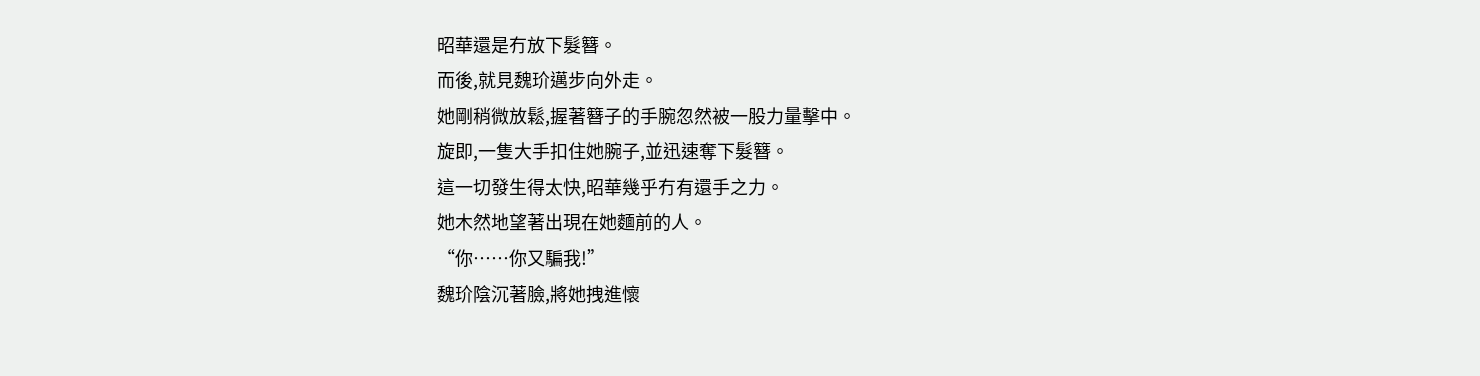昭華還是冇放下髮簪。
而後,就見魏玠邁步向外走。
她剛稍微放鬆,握著簪子的手腕忽然被一股力量擊中。
旋即,一隻大手扣住她腕子,並迅速奪下髮簪。
這一切發生得太快,昭華幾乎冇有還手之力。
她木然地望著出現在她麵前的人。
“你……你又騙我!”
魏玠陰沉著臉,將她拽進懷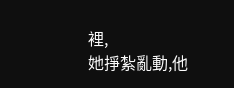裡,
她掙紮亂動,他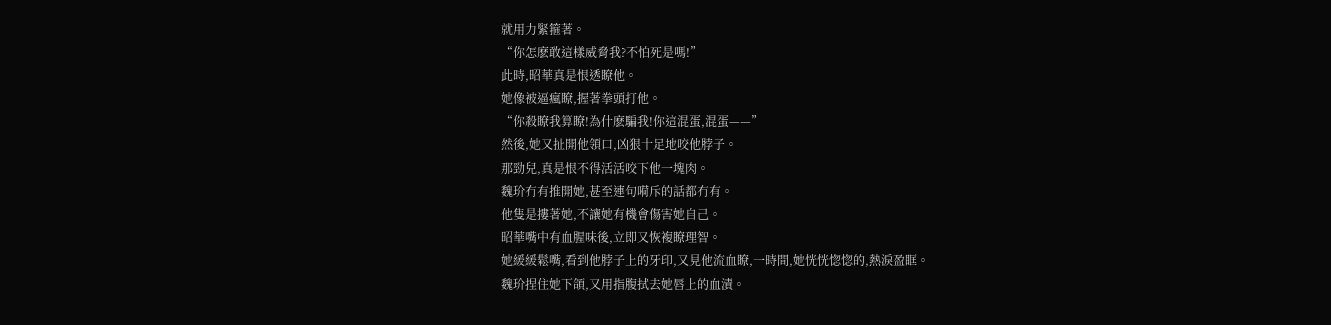就用力緊箍著。
“你怎麽敢這樣威脅我?不怕死是嗎!”
此時,昭華真是恨透瞭他。
她像被逼瘋瞭,握著拳頭打他。
“你殺瞭我算瞭!為什麽騙我!你這混蛋,混蛋——”
然後,她又扯開他領口,凶狠十足地咬他脖子。
那勁兒,真是恨不得活活咬下他一塊肉。
魏玠冇有推開她,甚至連句嗬斥的話都冇有。
他隻是摟著她,不讓她有機會傷害她自己。
昭華嘴中有血腥味後,立即又恢複瞭理智。
她緩緩鬆嘴,看到他脖子上的牙印,又見他流血瞭,一時間,她恍恍惚惚的,熱淚盈眶。
魏玠捏住她下頜,又用指腹拭去她唇上的血漬。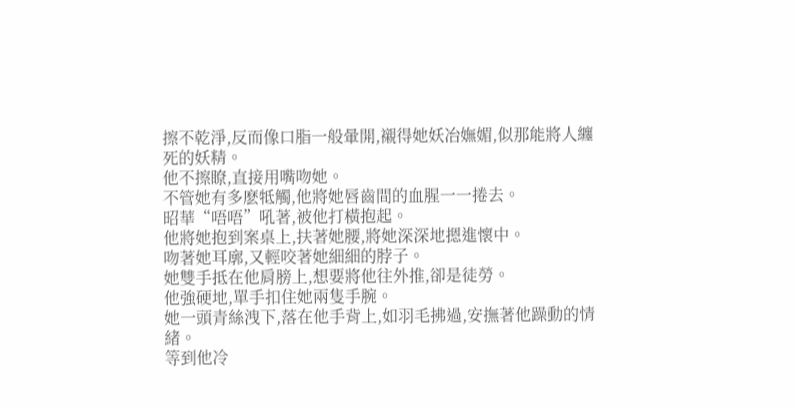擦不乾淨,反而像口脂一般暈開,襯得她妖冶嫵媚,似那能將人纏死的妖精。
他不擦瞭,直接用嘴吻她。
不管她有多麽牴觸,他將她唇齒間的血腥一一捲去。
昭華“唔唔”吼著,被他打橫抱起。
他將她抱到案桌上,扶著她腰,將她深深地摁進懷中。
吻著她耳廓,又輕咬著她細細的脖子。
她雙手抵在他肩膀上,想要將他往外推,卻是徒勞。
他強硬地,單手扣住她兩隻手腕。
她一頭青絲洩下,落在他手背上,如羽毛拂過,安撫著他躁動的情緒。
等到他冷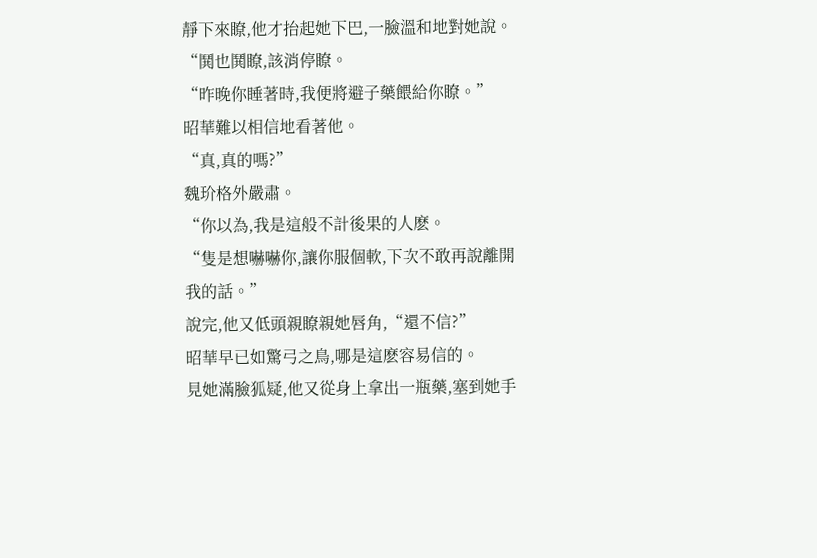靜下來瞭,他才抬起她下巴,一臉溫和地對她說。
“鬨也鬨瞭,該消停瞭。
“昨晚你睡著時,我便將避子藥餵給你瞭。”
昭華難以相信地看著他。
“真,真的嗎?”
魏玠格外嚴肅。
“你以為,我是這般不計後果的人麽。
“隻是想嚇嚇你,讓你服個軟,下次不敢再說離開我的話。”
說完,他又低頭親瞭親她唇角,“還不信?”
昭華早已如驚弓之鳥,哪是這麽容易信的。
見她滿臉狐疑,他又從身上拿出一瓶藥,塞到她手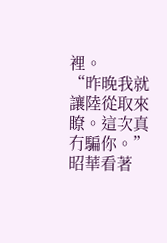裡。
“昨晚我就讓陸從取來瞭。這次真冇騙你。”
昭華看著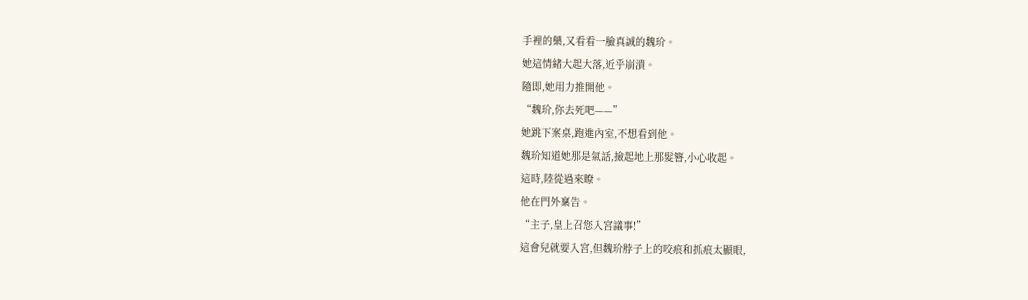手裡的藥,又看看一臉真誠的魏玠。
她這情緒大起大落,近乎崩潰。
隨即,她用力推開他。
“魏玠,你去死吧——”
她跳下案桌,跑進內室,不想看到他。
魏玠知道她那是氣話,撿起地上那髮簪,小心收起。
這時,陸從過來瞭。
他在門外稟告。
“主子,皇上召您入宮議事!”
這會兒就要入宮,但魏玠脖子上的咬痕和抓痕太顯眼,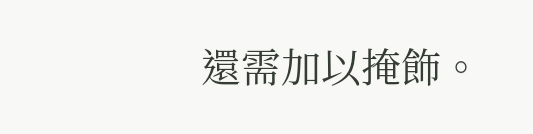還需加以掩飾。